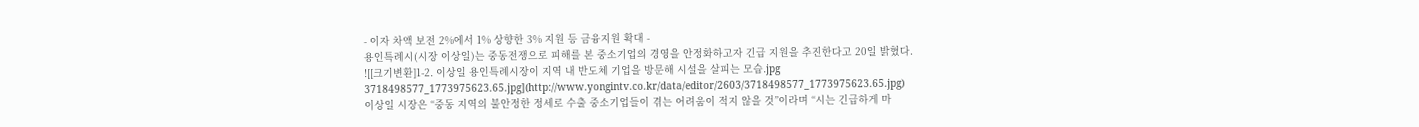- 이자 차액 보전 2%에서 1% 상향한 3% 지원 등 금융지원 확대 -
용인특례시(시장 이상일)는 중동전쟁으로 피해를 본 중소기업의 경영을 안정화하고자 긴급 지원을 추진한다고 20일 밝혔다.
![[크기변환]1-2. 이상일 용인특례시장이 지역 내 반도체 기업을 방문해 시설을 살피는 모습.jpg 3718498577_1773975623.65.jpg](http://www.yongintv.co.kr/data/editor/2603/3718498577_1773975623.65.jpg)
이상일 시장은 “중동 지역의 불안정한 정세로 수출 중소기업들이 겪는 어려움이 적지 않을 것”이라며 “시는 긴급하게 마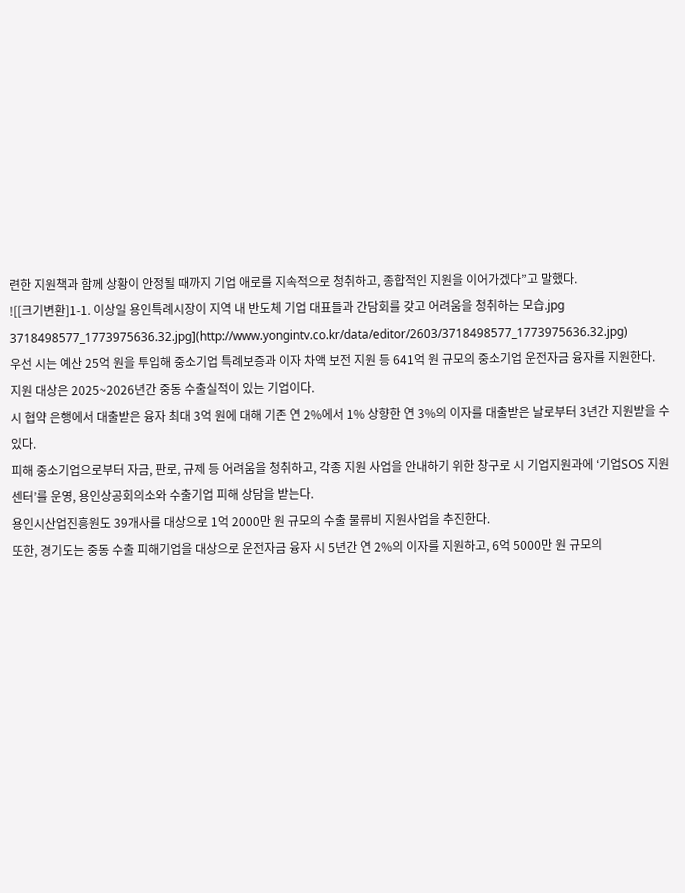련한 지원책과 함께 상황이 안정될 때까지 기업 애로를 지속적으로 청취하고, 종합적인 지원을 이어가겠다”고 말했다.
![[크기변환]1-1. 이상일 용인특례시장이 지역 내 반도체 기업 대표들과 간담회를 갖고 어려움을 청취하는 모습.jpg 3718498577_1773975636.32.jpg](http://www.yongintv.co.kr/data/editor/2603/3718498577_1773975636.32.jpg)
우선 시는 예산 25억 원을 투입해 중소기업 특례보증과 이자 차액 보전 지원 등 641억 원 규모의 중소기업 운전자금 융자를 지원한다.
지원 대상은 2025~2026년간 중동 수출실적이 있는 기업이다.
시 협약 은행에서 대출받은 융자 최대 3억 원에 대해 기존 연 2%에서 1% 상향한 연 3%의 이자를 대출받은 날로부터 3년간 지원받을 수 있다.
피해 중소기업으로부터 자금, 판로, 규제 등 어려움을 청취하고, 각종 지원 사업을 안내하기 위한 창구로 시 기업지원과에 ‘기업SOS 지원센터’를 운영, 용인상공회의소와 수출기업 피해 상담을 받는다.
용인시산업진흥원도 39개사를 대상으로 1억 2000만 원 규모의 수출 물류비 지원사업을 추진한다.
또한, 경기도는 중동 수출 피해기업을 대상으로 운전자금 융자 시 5년간 연 2%의 이자를 지원하고, 6억 5000만 원 규모의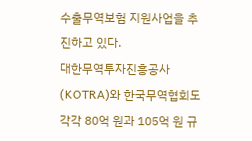수출무역보험 지원사업을 추진하고 있다.
대한무역투자진흥공사(KOTRA)와 한국무역협회도 각각 80억 원과 105억 원 규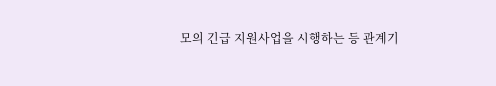모의 긴급 지원사업을 시행하는 등 관계기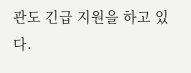관도 긴급 지원을 하고 있다.